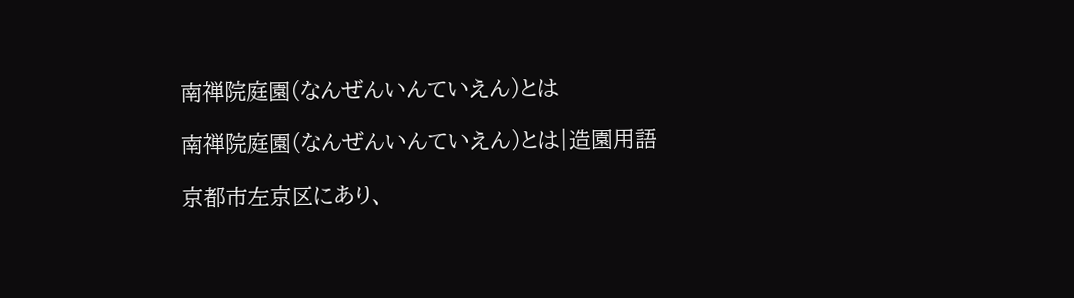南禅院庭園(なんぜんいんていえん)とは

南禅院庭園(なんぜんいんていえん)とは|造園用語

京都市左京区にあり、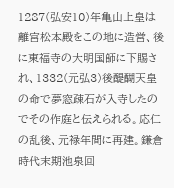1287(弘安10)年亀山上皇は離宮松本殿をこの地に造営、後に東福寺の大明国師に下賜され、1332(元弘3)後醍醐天皇の命で夢窓疎石が入寺したのでその作庭と伝えられる。応仁の乱後、元禄年間に再建。鎌倉時代末期池泉回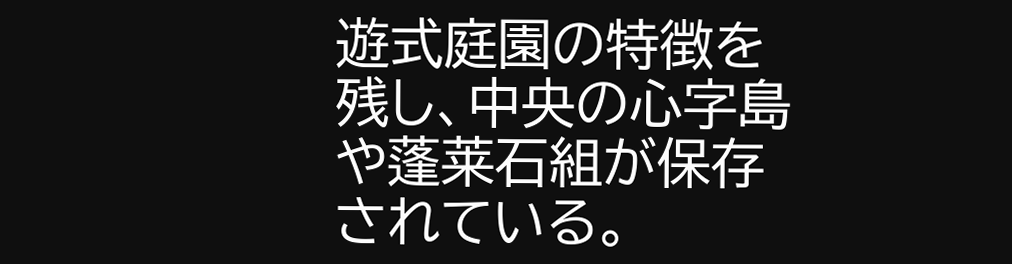遊式庭園の特徴を残し、中央の心字島や蓬莱石組が保存されている。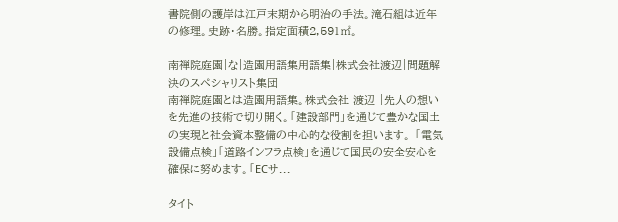書院側の護岸は江戸末期から明治の手法。滝石組は近年の修理。史跡・名勝。指定面積2,591㎡。

南禅院庭園|な|造園用語集用語集|株式会社渡辺|問題解決のスペシャリスト集団
南禅院庭園とは造園用語集。株式会社 渡辺 |先人の想いを先進の技術で切り開く。「建設部門」を通じて豊かな国土の実現と社会資本整備の中心的な役割を担います。 「電気設備点検」「道路インフラ点検」を通じて国民の安全安心を確保に努めます。「ECサ...

タイト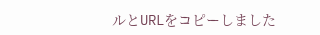ルとURLをコピーしました